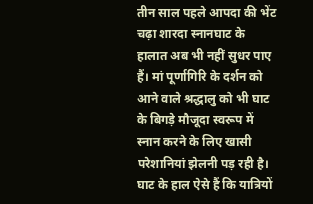तीन साल पहले आपदा की भेंट चढ़ा शारदा स्नानघाट के हालात अब भी नहीं सुधर पाए हैं। मां पूर्णागिरि के दर्शन को आने वाले श्रद्धालु को भी घाट के बिगड़े मौजूदा स्वरूप में स्नान करने के लिए खासी परेशानियां झेलनी पड़ रही है। घाट के हाल ऐसे हैं कि यात्रियों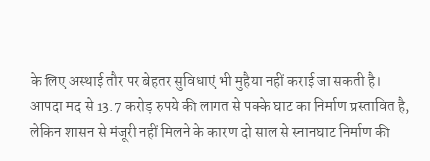के लिए अस्थाई तौर पर बेहतर सुविधाएं भी मुहैया नहीं कराई जा सकती है।
आपदा मद से 13.7 करोड़ रुपये की लागत से पक्के घाट का निर्माण प्रस्तावित है, लेकिन शासन से मंजूरी नहीं मिलने के कारण दो साल से स्नानघाट निर्माण की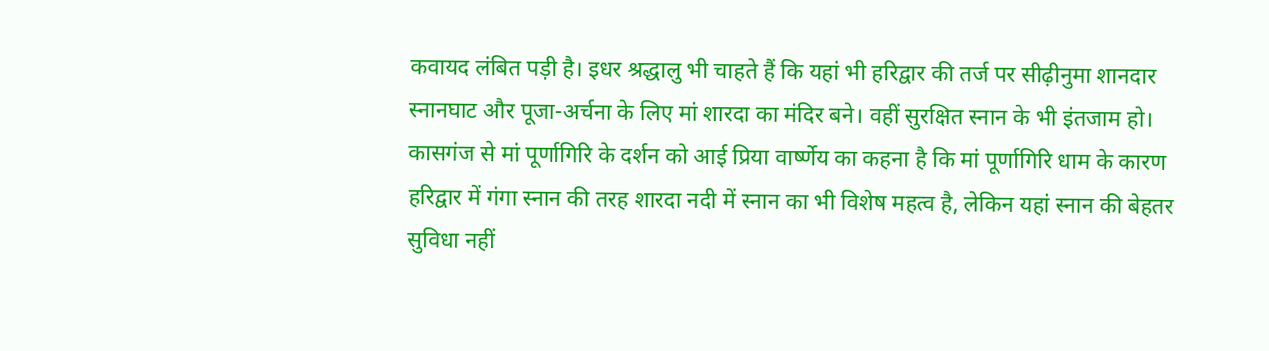कवायद लंबित पड़ी है। इधर श्रद्धालु भी चाहते हैं कि यहां भी हरिद्वार की तर्ज पर सीढ़ीनुमा शानदार स्नानघाट और पूजा-अर्चना के लिए मां शारदा का मंदिर बने। वहीं सुरक्षित स्नान के भी इंतजाम हो।
कासगंज से मां पूर्णागिरि के दर्शन को आई प्रिया वार्ष्णेय का कहना है कि मां पूर्णागिरि धाम के कारण हरिद्वार में गंगा स्नान की तरह शारदा नदी में स्नान का भी विशेष महत्व है, लेकिन यहां स्नान की बेहतर सुविधा नहीं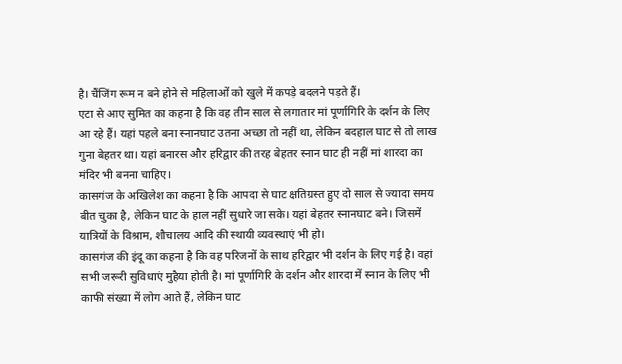है। चैंजिंग रूम न बने होने से महिलाओं को खुले में कपड़े बदलने पड़ते हैं।
एटा से आए सुमित का कहना है कि वह तीन साल से लगातार मां पूर्णागिरि के दर्शन के लिए आ रहे हैं। यहां पहले बना स्नानघाट उतना अच्छा तो नहीं था, लेकिन बदहाल घाट से तो लाख गुना बेहतर था। यहां बनारस और हरिद्वार की तरह बेहतर स्नान घाट ही नहीं मां शारदा का मंदिर भी बनना चाहिए।
कासगंज के अखिलेश का कहना है कि आपदा से घाट क्षतिग्रस्त हुए दो साल से ज्यादा समय बीत चुका है, लेकिन घाट के हाल नहीं सुधारे जा सके। यहां बेहतर स्नानघाट बने। जिसमें यात्रियों के विश्राम, शौचालय आदि की स्थायी व्यवस्थाएं भी हो।
कासगंज की इंदू का कहना है कि वह परिजनों के साथ हरिद्वार भी दर्शन के लिए गई है। वहां सभी जरूरी सुविधाएं मुहैया होती है। मां पूर्णागिरि के दर्शन और शारदा में स्नान के लिए भी काफी संख्या में लोग आते हैं, लेकिन घाट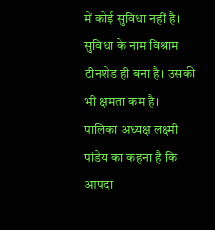में कोई सुविधा नहीं है। सुविधा के नाम विश्राम टीनशेड ही बना है। उसकी भी क्षमता कम है।
पालिका अध्यक्ष लक्ष्मी पांडेय का कहना है कि आपदा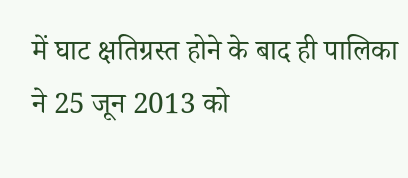में घाट क्षतिग्रस्त होने के बाद ही पालिका ने 25 जून 2013 को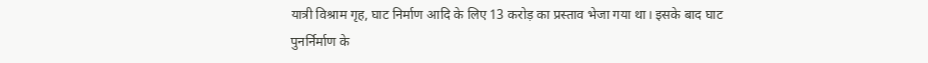यात्री विश्राम गृह, घाट निर्माण आदि के लिए 13 करोड़ का प्रस्ताव भेजा गया था। इसके बाद घाट पुनर्निर्माण के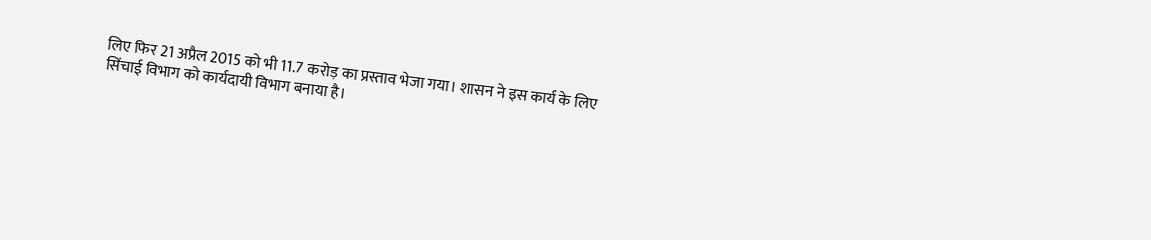लिए फिर 21 अप्रैल 2015 को भी 11.7 करोड़ का प्रस्ताव भेजा गया। शासन ने इस कार्य के लिए सिंचाई विभाग को कार्यदायी विभाग बनाया है।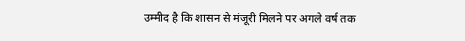उम्मीद है कि शासन से मंजूरी मिलने पर अगले वर्ष तक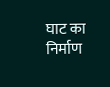घाट का निर्माण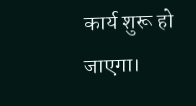कार्य शुरू हो जाएगा।